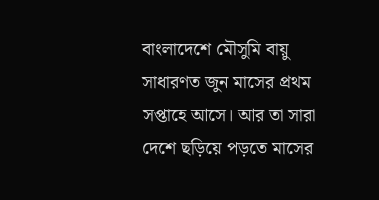বাংলাদেশে মৌসুমি বায়ু সাধারণত জুন মাসের প্রথম সপ্তাহে আসে। আর তা সারা দেশে ছড়িয়ে পড়তে মাসের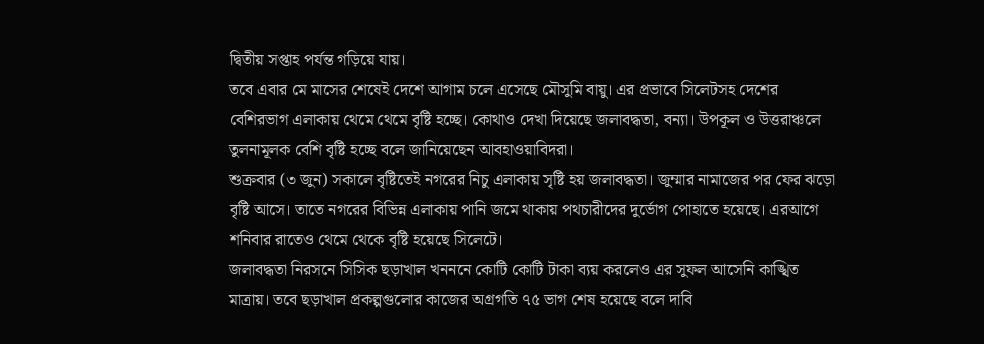দ্বিতীয় সপ্তাহ পর্যন্ত গড়িয়ে যায়।
তবে এবার মে মাসের শেষেই দেশে আগাম চলে এসেছে মৌসুমি বায়ু। এর প্রভাবে সিলেটসহ দেশের বেশিরভাগ এলাকায় থেমে থেমে বৃষ্টি হচ্ছে। কোথাও দেখা দিয়েছে জলাবদ্ধতা, বন্যা। উপকূল ও উত্তরাঞ্চলে তুলনামূলক বেশি বৃষ্টি হচ্ছে বলে জানিয়েছেন আবহাওয়াবিদরা।
শুক্রবার (৩ জুন) সকালে বৃষ্টিতেই নগরের নিচু এলাকায় সৃষ্টি হয় জলাবদ্ধতা। জুম্মার নামাজের পর ফের ঝড়ো বৃষ্টি আসে। তাতে নগরের বিভিন্ন এলাকায় পানি জমে থাকায় পথচারীদের দুর্ভোগ পোহাতে হয়েছে। এরআগে শনিবার রাতেও থেমে থেকে বৃষ্টি হয়েছে সিলেটে।
জলাবদ্ধতা নিরসনে সিসিক ছড়াখাল খনননে কোটি কোটি টাকা ব্যয় করলেও এর সুফল আসেনি কাঙ্খিত মাত্রায়। তবে ছড়াখাল প্রকল্পগুলোর কাজের অগ্রগতি ৭৫ ভাগ শেষ হয়েছে বলে দাবি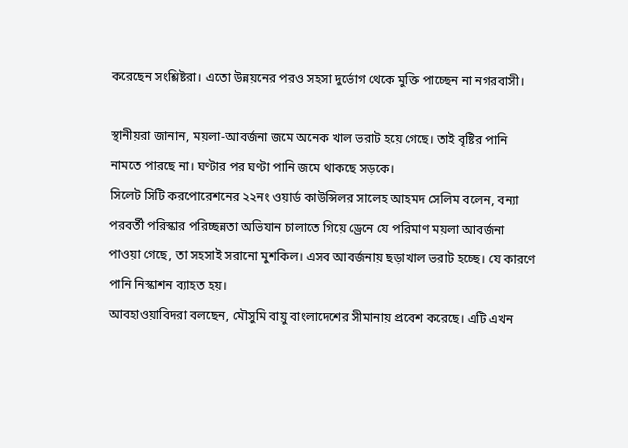করেছেন সংশ্লিষ্টরা। এতো উন্নয়নের পরও সহসা দুর্ভোগ থেকে মুক্তি পাচ্ছেন না নগরবাসী।

স্থানীয়রা জানান, ময়লা-আবর্জনা জমে অনেক খাল ভরাট হয়ে গেছে। তাই বৃষ্টির পানি নামতে পারছে না। ঘণ্টার পর ঘণ্টা পানি জমে থাকছে সড়কে।
সিলেট সিটি করপোরেশনের ২২নং ওয়ার্ড কাউন্সিলর সালেহ আহমদ সেলিম বলেন, বন্যা পরবর্তী পরিস্কার পরিচ্ছন্নতা অভিযান চালাতে গিয়ে ড্রেনে যে পরিমাণ ময়লা আবর্জনা পাওয়া গেছে, তা সহসাই সরানো মুশকিল। এসব আবর্জনায় ছড়াখাল ভরাট হচ্ছে। যে কারণে পানি নিস্কাশন ব্যাহত হয়।
আবহাওয়াবিদরা বলছেন, মৌসুমি বায়ু বাংলাদেশের সীমানায় প্রবেশ করেছে। এটি এখন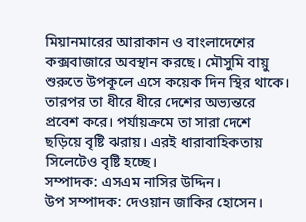মিয়ানমারের আরাকান ও বাংলাদেশের কক্সবাজারে অবস্থান করছে। মৌসুমি বায়ু শুরুতে উপকূলে এসে কয়েক দিন স্থির থাকে। তারপর তা ধীরে ধীরে দেশের অভ্যন্তরে প্রবেশ করে। পর্যায়ক্রমে তা সারা দেশে ছড়িয়ে বৃষ্টি ঝরায়। এরই ধারাবাহিকতায় সিলেটেও বৃষ্টি হচ্ছে।
সম্পাদক: এসএম নাসির উদ্দিন।
উপ সম্পাদক: দেওয়ান জাকির হোসেন।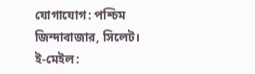যোগাযোগ: পশ্চিম জিন্দাবাজার, সিলেট।
ই-মেইল: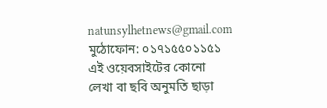natunsylhetnews@gmail.com
মুঠোফোন: ০১৭১৫৫০১১৫১
এই ওয়েবসাইটের কোনো লেখা বা ছবি অনুমতি ছাড়া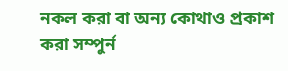নকল করা বা অন্য কোথাও প্রকাশ করা সম্পুর্ন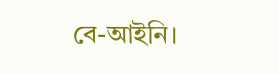বে-আইনি।